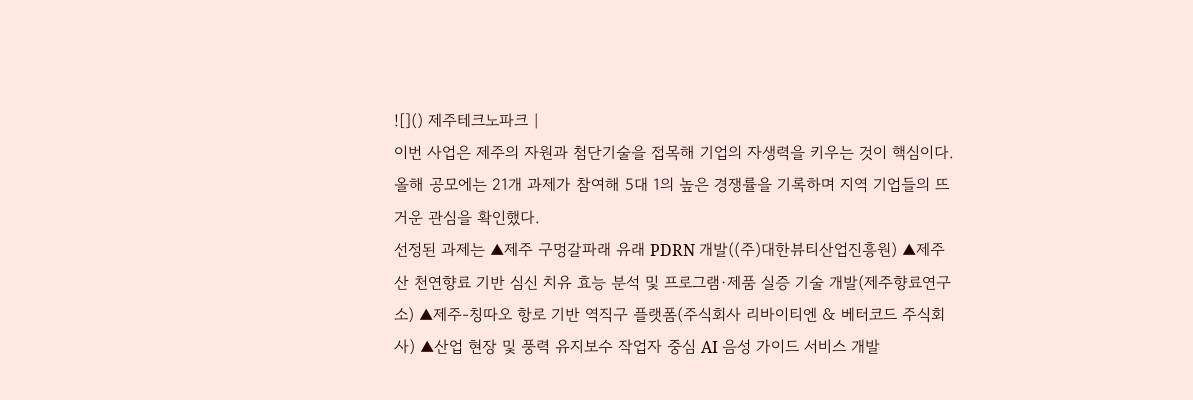![]() 제주테크노파크 |
이번 사업은 제주의 자원과 첨단기술을 접목해 기업의 자생력을 키우는 것이 핵심이다. 올해 공모에는 21개 과제가 참여해 5대 1의 높은 경쟁률을 기록하며 지역 기업들의 뜨거운 관심을 확인했다.
선정된 과제는 ▲제주 구멍갈파래 유래 PDRN 개발((주)대한뷰티산업진흥원) ▲제주산 천연향료 기반 심신 치유 효능 분석 및 프로그램·제품 실증 기술 개발(제주향료연구소) ▲제주-칭따오 항로 기반 역직구 플랫폼(주식회사 리바이티엔 & 베터코드 주식회사) ▲산업 현장 및 풍력 유지보수 작업자 중심 AI 음성 가이드 서비스 개발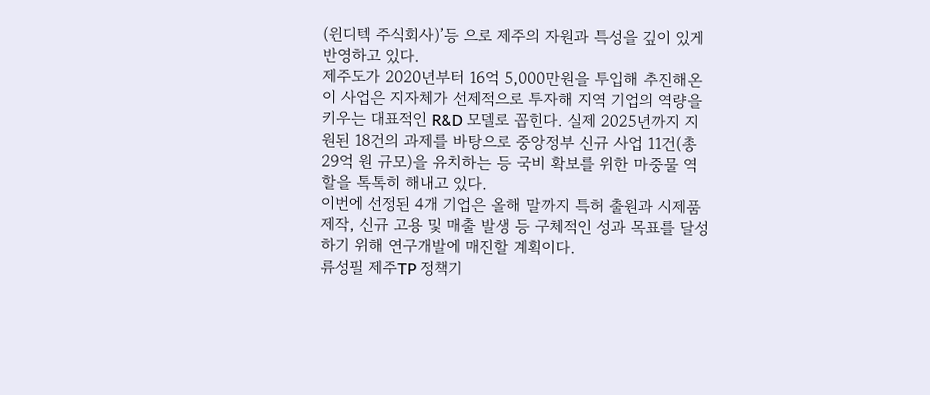(윈디텍 주식회사)’등 으로 제주의 자원과 특성을 깊이 있게 반영하고 있다.
제주도가 2020년부터 16억 5,000만원을 투입해 추진해온 이 사업은 지자체가 선제적으로 투자해 지역 기업의 역량을 키우는 대표적인 R&D 모델로 꼽힌다. 실제 2025년까지 지원된 18건의 과제를 바탕으로 중앙정부 신규 사업 11건(총 29억 원 규모)을 유치하는 등 국비 확보를 위한 마중물 역할을 톡톡히 해내고 있다.
이번에 선정된 4개 기업은 올해 말까지 특허 출원과 시제품 제작, 신규 고용 및 매출 발생 등 구체적인 성과 목표를 달성하기 위해 연구개발에 매진할 계획이다.
류성필 제주TP 정책기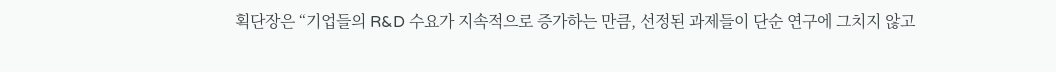획단장은 “기업들의 R&D 수요가 지속적으로 증가하는 만큼, 선정된 과제들이 단순 연구에 그치지 않고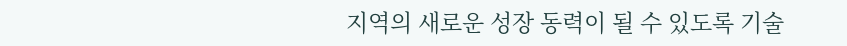지역의 새로운 성장 동력이 될 수 있도록 기술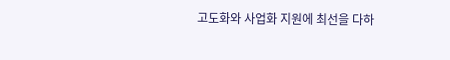고도화와 사업화 지원에 최선을 다하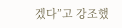겠다”고 강조했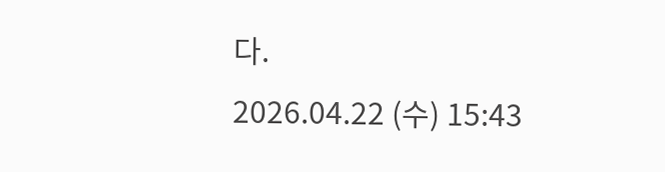다.
2026.04.22 (수) 15:43